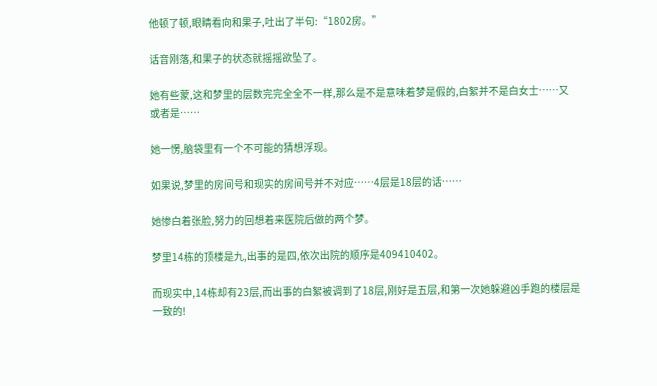他顿了顿,眼睛看向和果子,吐出了半句:“1802房。”

话音刚落,和果子的状态就摇摇欲坠了。

她有些蒙,这和梦里的层数完完全全不一样,那么是不是意味着梦是假的,白絮并不是白女士……又或者是……

她一愣,脑袋里有一个不可能的猜想浮现。

如果说,梦里的房间号和现实的房间号并不对应……4层是18层的话……

她惨白着张脸,努力的回想着来医院后做的两个梦。

梦里14栋的顶楼是九,出事的是四,依次出院的顺序是409410402。

而现实中,14栋却有23层,而出事的白絮被调到了18层,刚好是五层,和第一次她躲避凶手跑的楼层是一致的!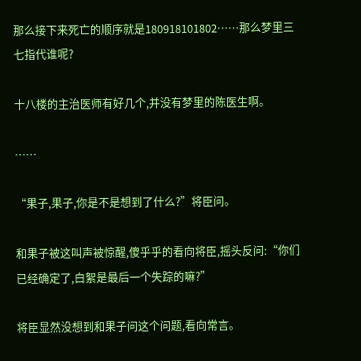那么接下来死亡的顺序就是180918101802……那么梦里三七指代谁呢?

十八楼的主治医师有好几个,并没有梦里的陈医生啊。

……

“果子,果子,你是不是想到了什么?”将臣问。

和果子被这叫声被惊醒,傻乎乎的看向将臣,摇头反问:“你们已经确定了,白絮是最后一个失踪的嘛?”

将臣显然没想到和果子问这个问题,看向常言。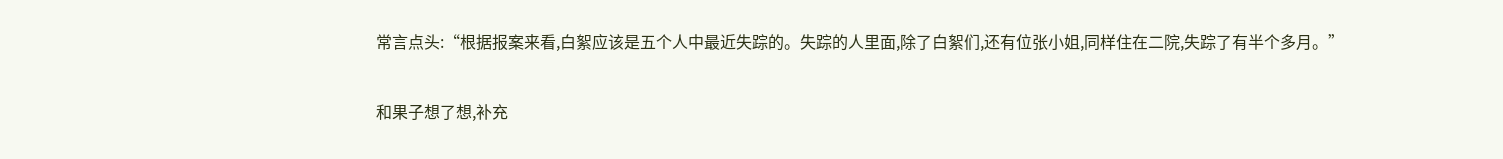常言点头:“根据报案来看,白絮应该是五个人中最近失踪的。失踪的人里面,除了白絮们,还有位张小姐,同样住在二院,失踪了有半个多月。”

和果子想了想,补充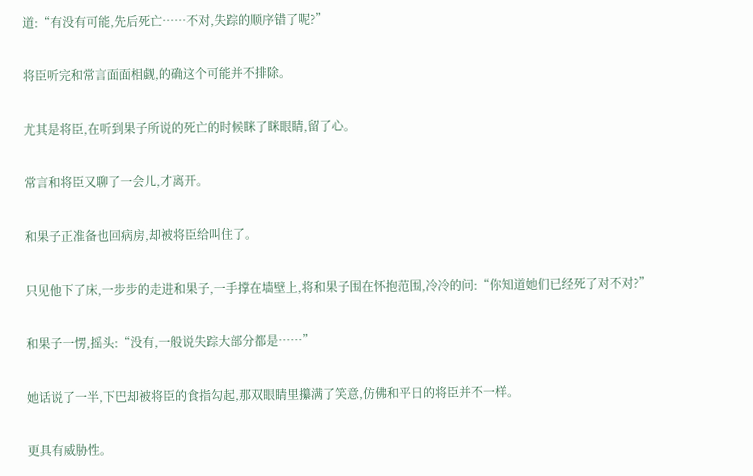道:“有没有可能,先后死亡……不对,失踪的顺序错了呢?”

将臣听完和常言面面相觑,的确这个可能并不排除。

尤其是将臣,在听到果子所说的死亡的时候眯了眯眼睛,留了心。

常言和将臣又聊了一会儿,才离开。

和果子正准备也回病房,却被将臣给叫住了。

只见他下了床,一步步的走进和果子,一手撑在墙壁上,将和果子围在怀抱范围,冷冷的问:“你知道她们已经死了对不对?”

和果子一愣,摇头:“没有,一般说失踪大部分都是……”

她话说了一半,下巴却被将臣的食指勾起,那双眼睛里攥满了笑意,仿佛和平日的将臣并不一样。

更具有威胁性。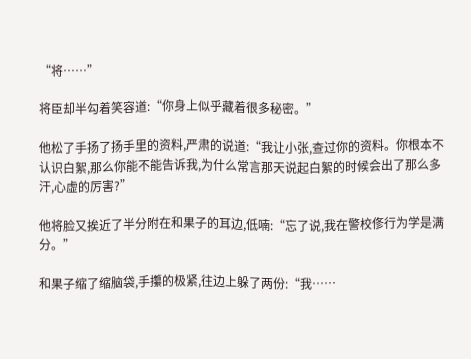“将……”

将臣却半勾着笑容道:“你身上似乎藏着很多秘密。”

他松了手扬了扬手里的资料,严肃的说道:“我让小张,查过你的资料。你根本不认识白絮,那么你能不能告诉我,为什么常言那天说起白絮的时候会出了那么多汗,心虚的厉害?”

他将脸又挨近了半分附在和果子的耳边,低喃:“忘了说,我在警校俢行为学是满分。”

和果子缩了缩脑袋,手攥的极紧,往边上躲了两份:“我……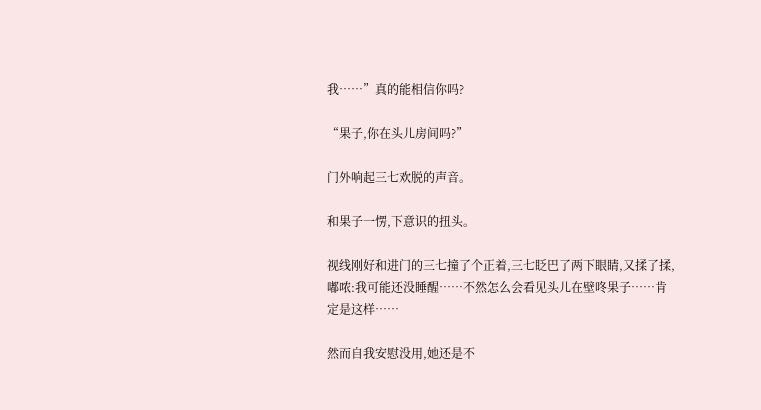我……”真的能相信你吗?

“果子,你在头儿房间吗?”

门外响起三七欢脱的声音。

和果子一愣,下意识的扭头。

视线刚好和进门的三七撞了个正着,三七眨巴了两下眼睛,又揉了揉,嘟哝:我可能还没睡醒……不然怎么会看见头儿在壁咚果子……肯定是这样……

然而自我安慰没用,她还是不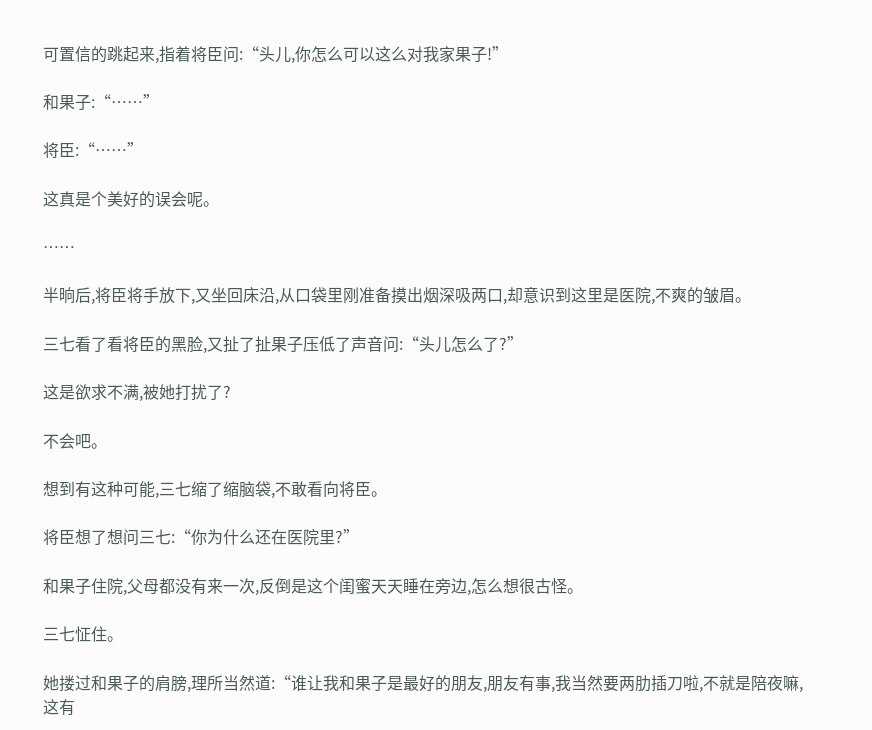可置信的跳起来,指着将臣问:“头儿,你怎么可以这么对我家果子!”

和果子:“……”

将臣:“……”

这真是个美好的误会呢。

……

半晌后,将臣将手放下,又坐回床沿,从口袋里刚准备摸出烟深吸两口,却意识到这里是医院,不爽的皱眉。

三七看了看将臣的黑脸,又扯了扯果子压低了声音问:“头儿怎么了?”

这是欲求不满,被她打扰了?

不会吧。

想到有这种可能,三七缩了缩脑袋,不敢看向将臣。

将臣想了想问三七:“你为什么还在医院里?”

和果子住院,父母都没有来一次,反倒是这个闺蜜天天睡在旁边,怎么想很古怪。

三七怔住。

她搂过和果子的肩膀,理所当然道:“谁让我和果子是最好的朋友,朋友有事,我当然要两肋插刀啦,不就是陪夜嘛,这有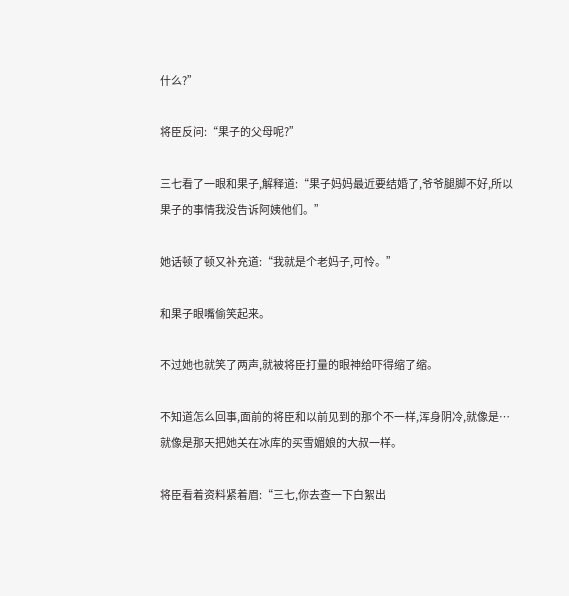什么?”

将臣反问:“果子的父母呢?”

三七看了一眼和果子,解释道:“果子妈妈最近要结婚了,爷爷腿脚不好,所以果子的事情我没告诉阿姨他们。”

她话顿了顿又补充道:“我就是个老妈子,可怜。”

和果子眼嘴偷笑起来。

不过她也就笑了两声,就被将臣打量的眼神给吓得缩了缩。

不知道怎么回事,面前的将臣和以前见到的那个不一样,浑身阴冷,就像是…就像是那天把她关在冰库的买雪媚娘的大叔一样。

将臣看着资料紧着眉:“三七,你去查一下白絮出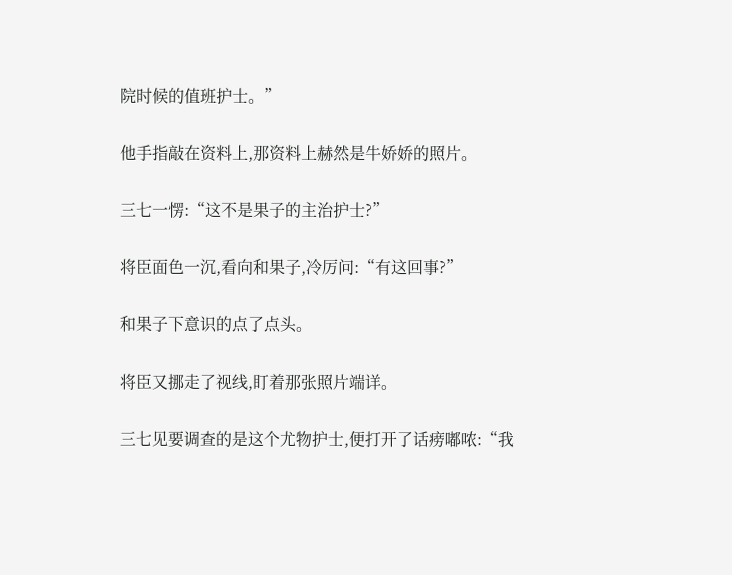院时候的值班护士。”

他手指敲在资料上,那资料上赫然是牛娇娇的照片。

三七一愣:“这不是果子的主治护士?”

将臣面色一沉,看向和果子,冷厉问:“有这回事?”

和果子下意识的点了点头。

将臣又挪走了视线,盯着那张照片端详。

三七见要调查的是这个尤物护士,便打开了话痨嘟哝:“我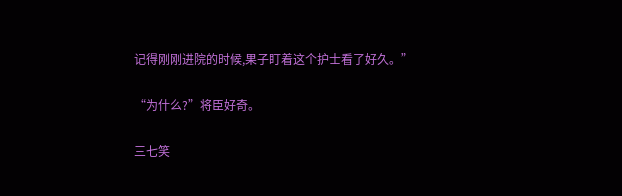记得刚刚进院的时候,果子盯着这个护士看了好久。”

“为什么?”将臣好奇。

三七笑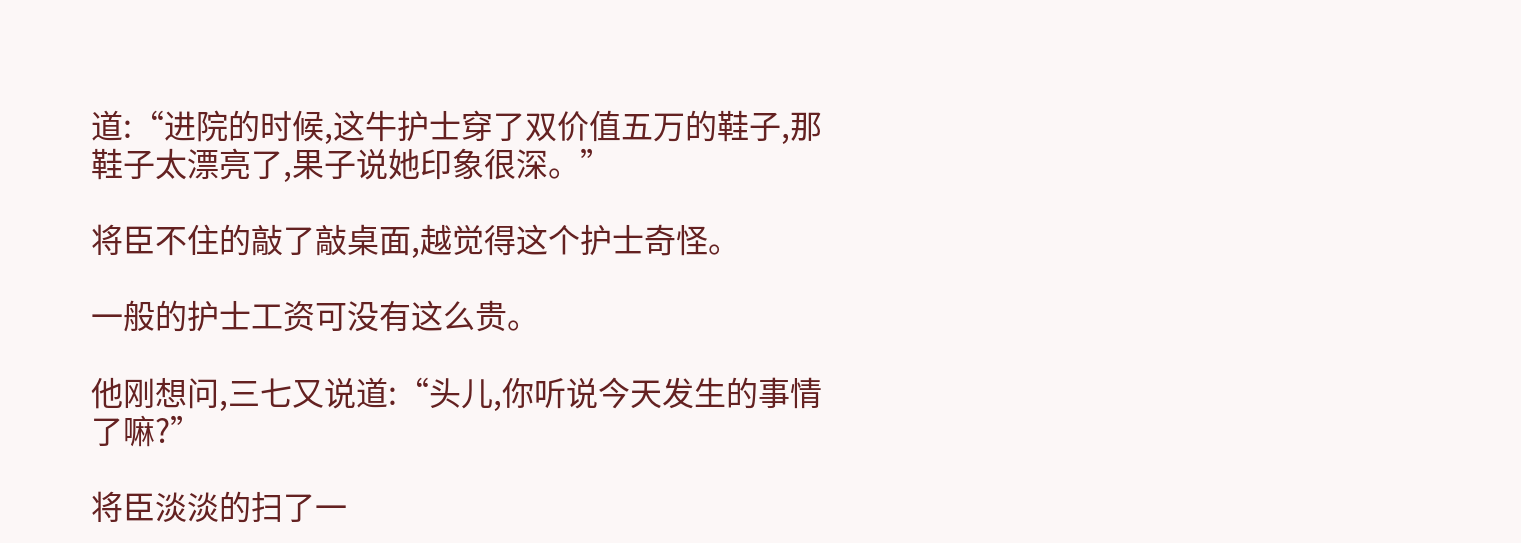道:“进院的时候,这牛护士穿了双价值五万的鞋子,那鞋子太漂亮了,果子说她印象很深。”

将臣不住的敲了敲桌面,越觉得这个护士奇怪。

一般的护士工资可没有这么贵。

他刚想问,三七又说道:“头儿,你听说今天发生的事情了嘛?”

将臣淡淡的扫了一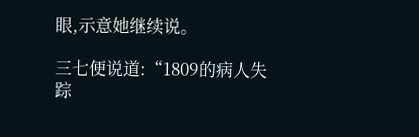眼,示意她继续说。

三七便说道:“1809的病人失踪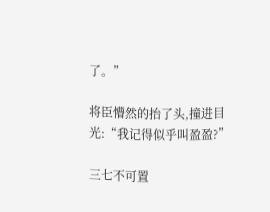了。”

将臣懵然的抬了头,撞进目光:“我记得似乎叫盈盈?”

三七不可置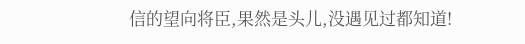信的望向将臣,果然是头儿,没遇见过都知道!